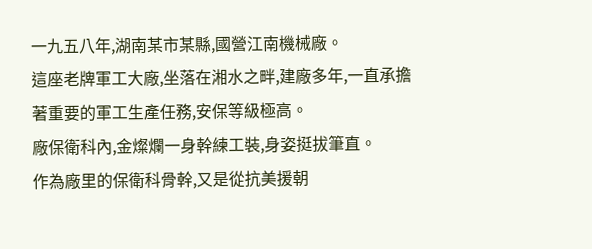一九五八年,湖南某市某縣,國營江南機械廠。
這座老牌軍工大廠,坐落在湘水之畔,建廠多年,一直承擔著重要的軍工生產任務,安保等級極高。
廠保衛科內,金燦爛一身幹練工裝,身姿挺拔筆直。
作為廠里的保衛科骨幹,又是從抗美援朝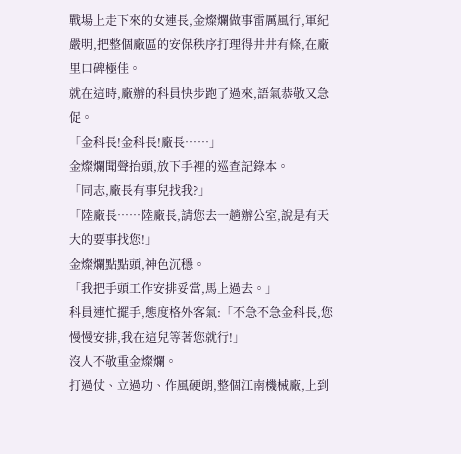戰場上走下來的女連長,金燦爛做事雷厲風行,軍紀嚴明,把整個廠區的安保秩序打理得井井有條,在廠里口碑極佳。
就在這時,廠辦的科員快步跑了過來,語氣恭敬又急促。
「金科長!金科長!廠長……」
金燦爛聞聲抬頭,放下手裡的巡查記錄本。
「同志,廠長有事兒找我?」
「陸廠長……陸廠長,請您去一趟辦公室,說是有天大的要事找您!」
金燦爛點點頭,神色沉穩。
「我把手頭工作安排妥當,馬上過去。」
科員連忙擺手,態度格外客氣:「不急不急金科長,您慢慢安排,我在這兒等著您就行!」
沒人不敬重金燦爛。
打過仗、立過功、作風硬朗,整個江南機械廠,上到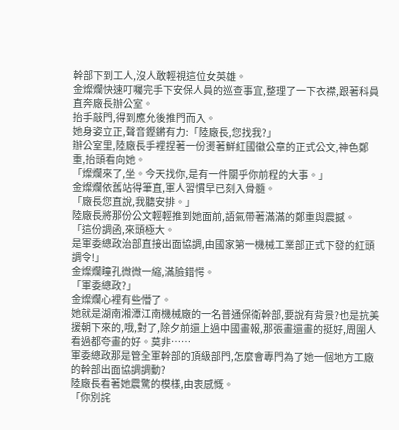幹部下到工人,沒人敢輕視這位女英雄。
金燦爛快速叮囑完手下安保人員的巡查事宜,整理了一下衣襟,跟著科員直奔廠長辦公室。
抬手敲門,得到應允後推門而入。
她身姿立正,聲音鏗鏘有力:「陸廠長,您找我?」
辦公室里,陸廠長手裡捏著一份燙著鮮紅國徽公章的正式公文,神色鄭重,抬頭看向她。
「燦爛來了,坐。今天找你,是有一件關乎你前程的大事。」
金燦爛依舊站得筆直,軍人習慣早已刻入骨髓。
「廠長您直說,我聽安排。」
陸廠長將那份公文輕輕推到她面前,語氣帶著滿滿的鄭重與震撼。
「這份調函,來頭極大。
是軍委總政治部直接出面協調,由國家第一機械工業部正式下發的紅頭調令!」
金燦爛瞳孔微微一縮,滿臉錯愕。
「軍委總政?」
金燦爛心裡有些懵了。
她就是湖南湘潭江南機械廠的一名普通保衛幹部,要說有背景?也是抗美援朝下來的,哦,對了,除夕前還上過中國畫報,那張畫還畫的挺好,周圍人看過都夸畫的好。莫非……
軍委總政那是管全軍幹部的頂級部門,怎麼會專門為了她一個地方工廠的幹部出面協調調動?
陸廠長看著她震驚的模樣,由衷感慨。
「你別詫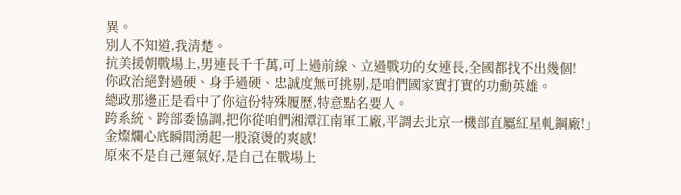異。
別人不知道,我清楚。
抗美援朝戰場上,男連長千千萬,可上過前線、立過戰功的女連長,全國都找不出幾個!
你政治絕對過硬、身手過硬、忠誠度無可挑剔,是咱們國家實打實的功勳英雄。
總政那邊正是看中了你這份特殊履歷,特意點名要人。
跨系統、跨部委協調,把你從咱們湘潭江南軍工廠,平調去北京一機部直屬紅星軋鋼廠!」
金燦爛心底瞬間湧起一股滾燙的爽感!
原來不是自己運氣好,是自己在戰場上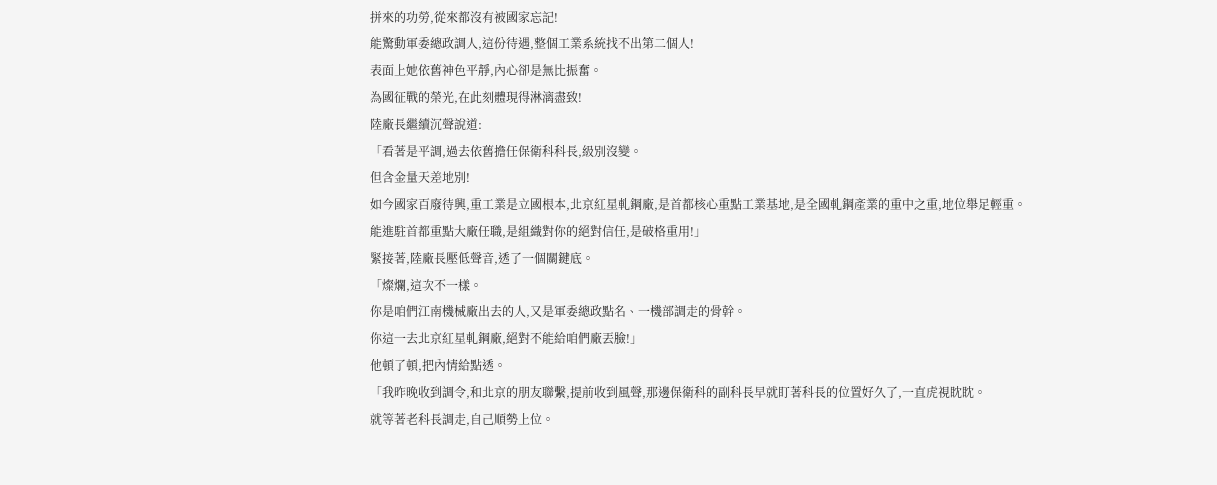拼來的功勞,從來都沒有被國家忘記!
能驚動軍委總政調人,這份待遇,整個工業系統找不出第二個人!
表面上她依舊神色平靜,內心卻是無比振奮。
為國征戰的榮光,在此刻體現得淋漓盡致!
陸廠長繼續沉聲說道:
「看著是平調,過去依舊擔任保衛科科長,級別沒變。
但含金量天差地別!
如今國家百廢待興,重工業是立國根本,北京紅星軋鋼廠,是首都核心重點工業基地,是全國軋鋼產業的重中之重,地位舉足輕重。
能進駐首都重點大廠任職,是組織對你的絕對信任,是破格重用!」
緊接著,陸廠長壓低聲音,透了一個關鍵底。
「燦爛,這次不一樣。
你是咱們江南機械廠出去的人,又是軍委總政點名、一機部調走的骨幹。
你這一去北京紅星軋鋼廠,絕對不能給咱們廠丟臉!」
他頓了頓,把內情給點透。
「我昨晚收到調令,和北京的朋友聯繫,提前收到風聲,那邊保衛科的副科長早就盯著科長的位置好久了,一直虎視眈眈。
就等著老科長調走,自己順勢上位。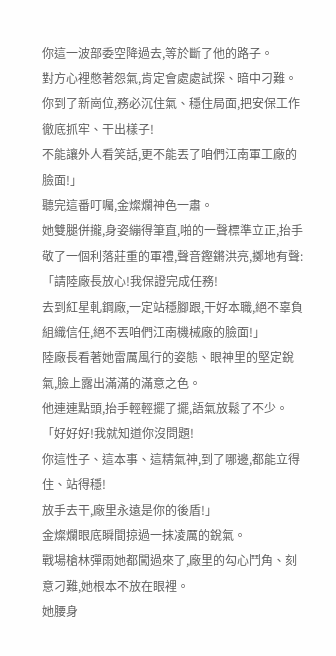你這一波部委空降過去,等於斷了他的路子。
對方心裡憋著怨氣,肯定會處處試探、暗中刁難。
你到了新崗位,務必沉住氣、穩住局面,把安保工作徹底抓牢、干出樣子!
不能讓外人看笑話,更不能丟了咱們江南軍工廠的臉面!」
聽完這番叮囑,金燦爛神色一肅。
她雙腿併攏,身姿繃得筆直,啪的一聲標準立正,抬手敬了一個利落莊重的軍禮,聲音鏗鏘洪亮,擲地有聲:
「請陸廠長放心!我保證完成任務!
去到紅星軋鋼廠,一定站穩腳跟,干好本職,絕不辜負組織信任,絕不丟咱們江南機械廠的臉面!」
陸廠長看著她雷厲風行的姿態、眼神里的堅定銳氣,臉上露出滿滿的滿意之色。
他連連點頭,抬手輕輕擺了擺,語氣放鬆了不少。
「好好好!我就知道你沒問題!
你這性子、這本事、這精氣神,到了哪邊,都能立得住、站得穩!
放手去干,廠里永遠是你的後盾!」
金燦爛眼底瞬間掠過一抹凌厲的銳氣。
戰場槍林彈雨她都闖過來了,廠里的勾心鬥角、刻意刁難,她根本不放在眼裡。
她腰身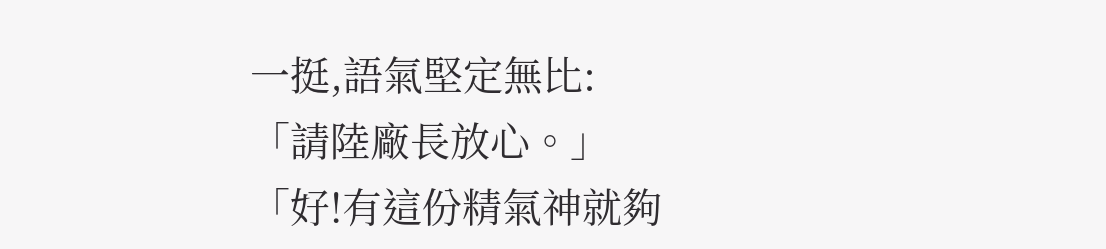一挺,語氣堅定無比:
「請陸廠長放心。」
「好!有這份精氣神就夠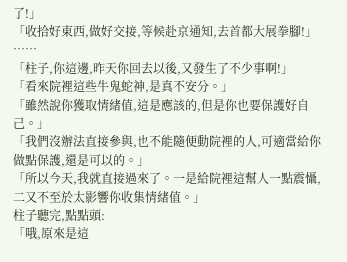了!」
「收拾好東西,做好交接,等候赴京通知,去首都大展拳腳!」
……
「柱子,你這邊,昨天你回去以後,又發生了不少事啊!」
「看來院裡這些牛鬼蛇神,是真不安分。」
「雖然說你獲取情緒值,這是應該的,但是你也要保護好自己。」
「我們沒辦法直接參與,也不能隨便動院裡的人,可適當給你做點保護,還是可以的。」
「所以今天,我就直接過來了。一是給院裡這幫人一點震懾,二又不至於太影響你收集情緒值。」
柱子聽完,點點頭:
「哦,原來是這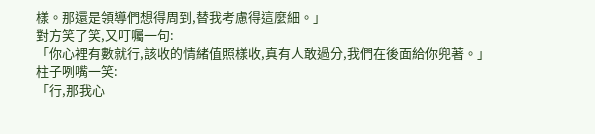樣。那還是領導們想得周到,替我考慮得這麼細。」
對方笑了笑,又叮囑一句:
「你心裡有數就行,該收的情緒值照樣收,真有人敢過分,我們在後面給你兜著。」
柱子咧嘴一笑:
「行,那我心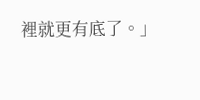裡就更有底了。」